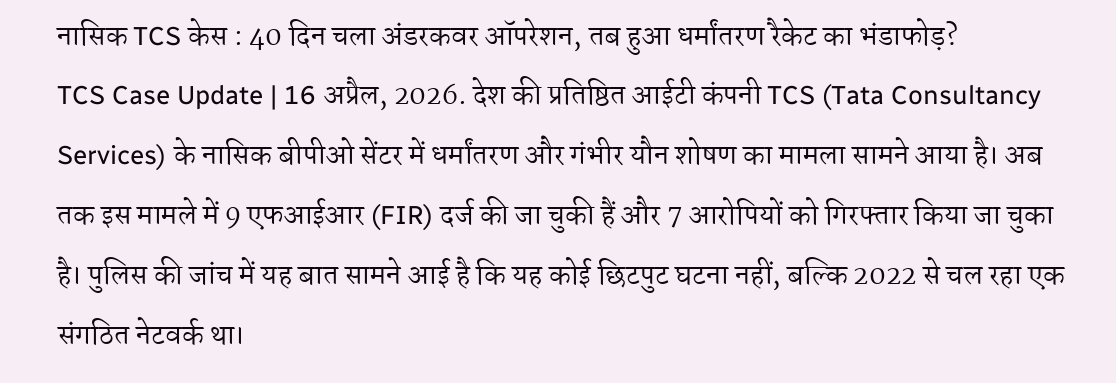नासिक TCS केस : 40 दिन चला अंडरकवर ऑपरेशन, तब हुआ धर्मांतरण रैकेट का भंडाफोड़?
TCS Case Update | 16 अप्रैल, 2026. देश की प्रतिष्ठित आईटी कंपनी TCS (Tata Consultancy Services) के नासिक बीपीओ सेंटर में धर्मांतरण और गंभीर यौन शोषण का मामला सामने आया है। अब तक इस मामले में 9 एफआईआर (FIR) दर्ज की जा चुकी हैं और 7 आरोपियों को गिरफ्तार किया जा चुका है। पुलिस की जांच में यह बात सामने आई है कि यह कोई छिटपुट घटना नहीं, बल्कि 2022 से चल रहा एक संगठित नेटवर्क था।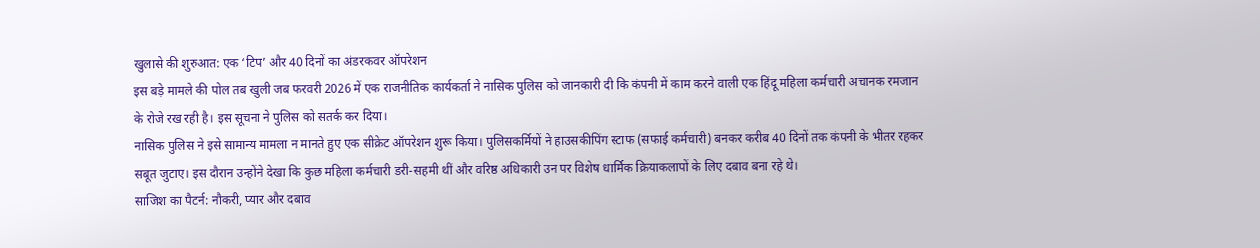खुलासे की शुरुआत: एक ‘टिप’ और 40 दिनों का अंडरकवर ऑपरेशन
इस बड़े मामले की पोल तब खुली जब फरवरी 2026 में एक राजनीतिक कार्यकर्ता ने नासिक पुलिस को जानकारी दी कि कंपनी में काम करने वाली एक हिंदू महिला कर्मचारी अचानक रमजान के रोजे रख रही है। इस सूचना ने पुलिस को सतर्क कर दिया।
नासिक पुलिस ने इसे सामान्य मामला न मानते हुए एक सीक्रेट ऑपरेशन शुरू किया। पुलिसकर्मियों ने हाउसकीपिंग स्टाफ (सफाई कर्मचारी) बनकर करीब 40 दिनों तक कंपनी के भीतर रहकर सबूत जुटाए। इस दौरान उन्होंने देखा कि कुछ महिला कर्मचारी डरी-सहमी थीं और वरिष्ठ अधिकारी उन पर विशेष धार्मिक क्रियाकलापों के लिए दबाव बना रहे थे।
साजिश का पैटर्न: नौकरी, प्यार और दबाव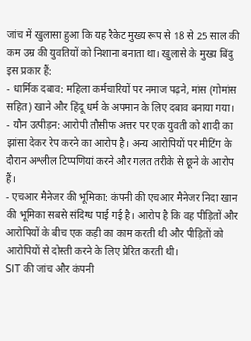जांच में खुलासा हुआ कि यह रैकेट मुख्य रूप से 18 से 25 साल की कम उम्र की युवतियों को निशाना बनाता था। खुलासे के मुख्य बिंदु इस प्रकार हैं:
- धार्मिक दबाव: महिला कर्मचारियों पर नमाज पढ़ने, मांस (गोमांस सहित) खाने और हिंदू धर्म के अपमान के लिए दबाव बनाया गया।
- यौन उत्पीड़न: आरोपी तौसीफ अत्तर पर एक युवती को शादी का झांसा देकर रेप करने का आरोप है। अन्य आरोपियों पर मीटिंग के दौरान अश्लील टिप्पणियां करने और गलत तरीके से छूने के आरोप हैं।
- एचआर मैनेजर की भूमिका: कंपनी की एचआर मैनेजर निदा खान की भूमिका सबसे संदिग्ध पाई गई है। आरोप है कि वह पीड़ितों और आरोपियों के बीच एक कड़ी का काम करती थी और पीड़ितों को आरोपियों से दोस्ती करने के लिए प्रेरित करती थी।
SIT की जांच और कंपनी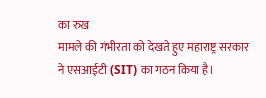का रुख
मामले की गंभीरता को देखते हुए महाराष्ट्र सरकार ने एसआईटी (SIT) का गठन किया है।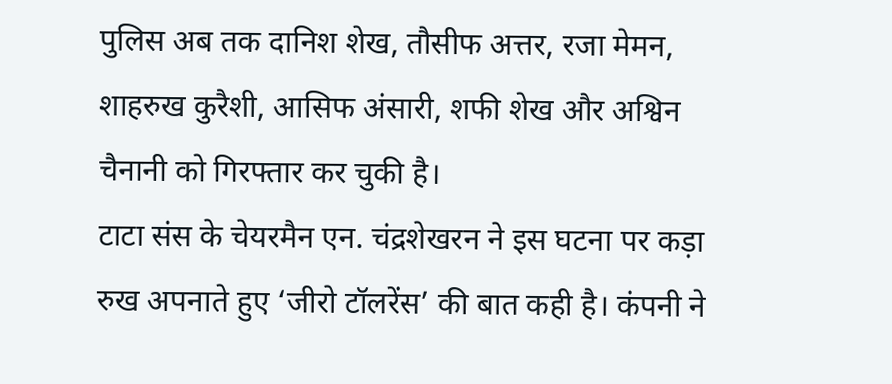पुलिस अब तक दानिश शेख, तौसीफ अत्तर, रजा मेमन, शाहरुख कुरैशी, आसिफ अंसारी, शफी शेख और अश्विन चैनानी को गिरफ्तार कर चुकी है।
टाटा संस के चेयरमैन एन. चंद्रशेखरन ने इस घटना पर कड़ा रुख अपनाते हुए ‘जीरो टॉलरेंस’ की बात कही है। कंपनी ने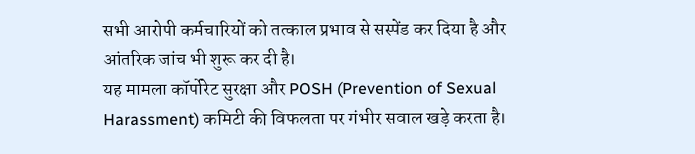सभी आरोपी कर्मचारियों को तत्काल प्रभाव से सस्पेंड कर दिया है और आंतरिक जांच भी शुरू कर दी है।
यह मामला कॉर्पोरेट सुरक्षा और POSH (Prevention of Sexual Harassment) कमिटी की विफलता पर गंभीर सवाल खड़े करता है।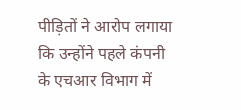पीड़ितों ने आरोप लगाया कि उन्होंने पहले कंपनी के एचआर विभाग में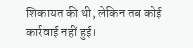शिकायत की थी, लेकिन तब कोई कार्रवाई नहीं हुई।